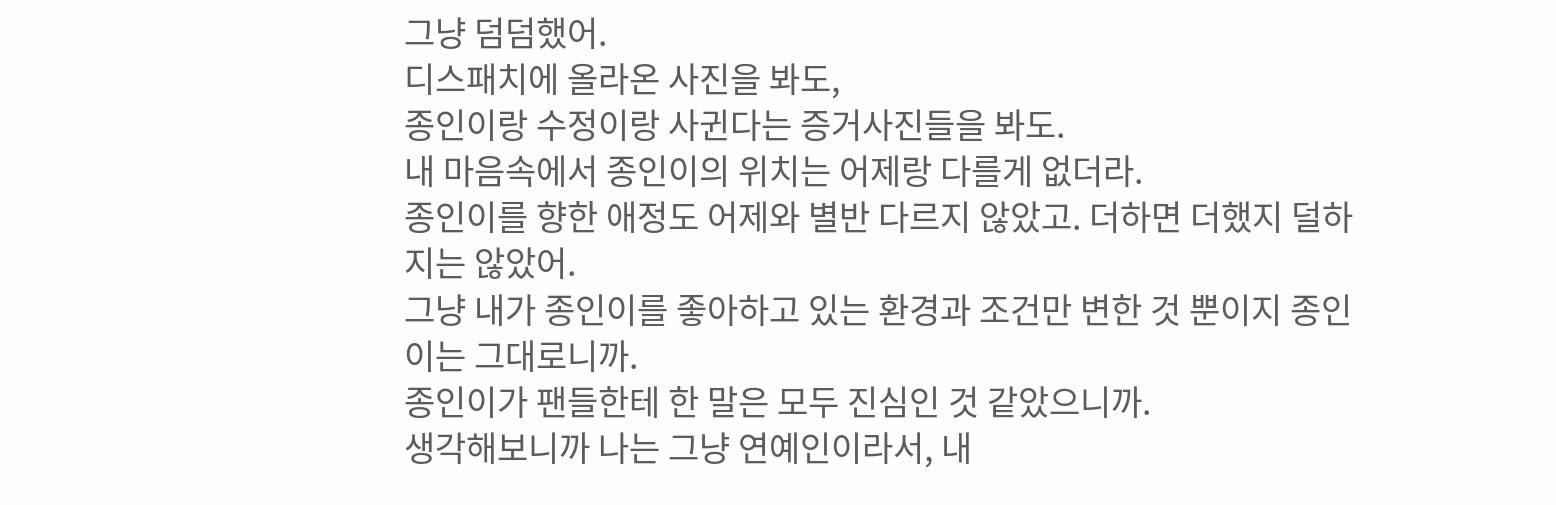그냥 덤덤했어.
디스패치에 올라온 사진을 봐도,
종인이랑 수정이랑 사귄다는 증거사진들을 봐도.
내 마음속에서 종인이의 위치는 어제랑 다를게 없더라.
종인이를 향한 애정도 어제와 별반 다르지 않았고. 더하면 더했지 덜하지는 않았어.
그냥 내가 종인이를 좋아하고 있는 환경과 조건만 변한 것 뿐이지 종인이는 그대로니까.
종인이가 팬들한테 한 말은 모두 진심인 것 같았으니까.
생각해보니까 나는 그냥 연예인이라서, 내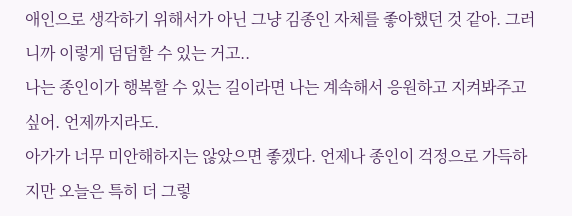애인으로 생각하기 위해서가 아닌 그냥 김종인 자체를 좋아했던 것 같아. 그러니까 이렇게 덤덤할 수 있는 거고..
나는 종인이가 행복할 수 있는 길이라면 나는 계속해서 응원하고 지켜봐주고 싶어. 언제까지라도.
아가가 너무 미안해하지는 않았으면 좋겠다. 언제나 종인이 걱정으로 가득하지만 오늘은 특히 더 그렇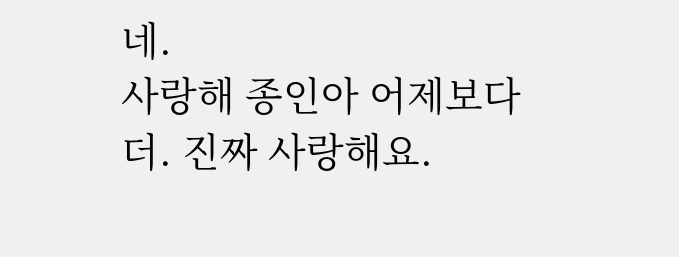네.
사랑해 종인아 어제보다 더. 진짜 사랑해요.